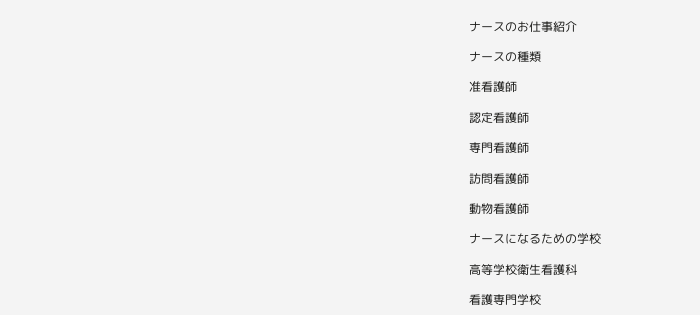ナースのお仕事紹介

ナースの種類

准看護師

認定看護師

専門看護師

訪問看護師

動物看護師

ナースになるための学校

高等学校衛生看護科

看護専門学校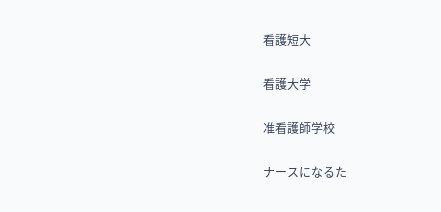看護短大

看護大学

准看護師学校

ナースになるた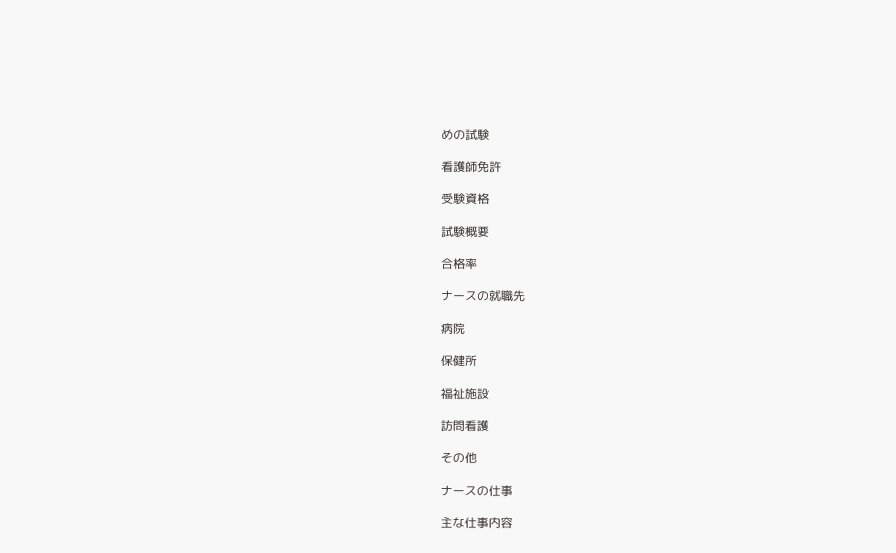めの試験

看護師免許

受験資格

試験概要

合格率

ナースの就職先

病院

保健所

福祉施設

訪問看護

その他

ナースの仕事

主な仕事内容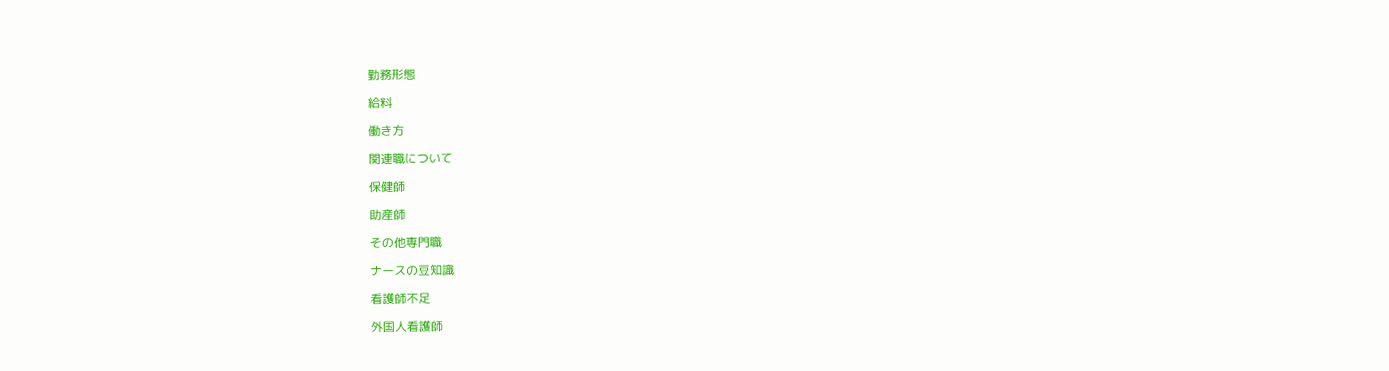勤務形態

給料

働き方

関連職について

保健師

助産師

その他専門職

ナースの豆知識

看護師不足

外国人看護師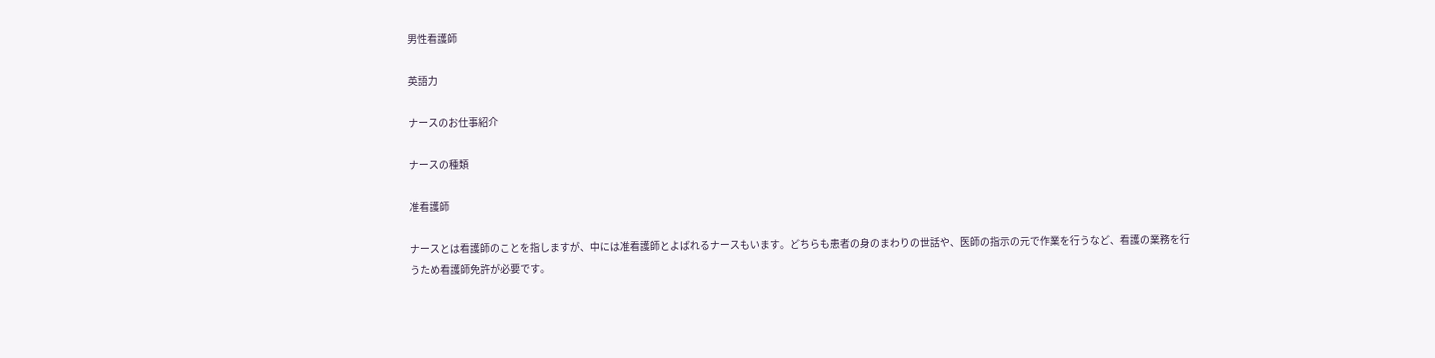男性看護師

英語力

ナースのお仕事紹介

ナースの種類

准看護師

ナースとは看護師のことを指しますが、中には准看護師とよばれるナースもいます。どちらも患者の身のまわりの世話や、医師の指示の元で作業を行うなど、看護の業務を行うため看護師免許が必要です。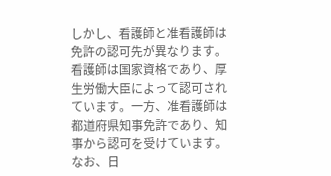しかし、看護師と准看護師は免許の認可先が異なります。看護師は国家資格であり、厚生労働大臣によって認可されています。一方、准看護師は都道府県知事免許であり、知事から認可を受けています。なお、日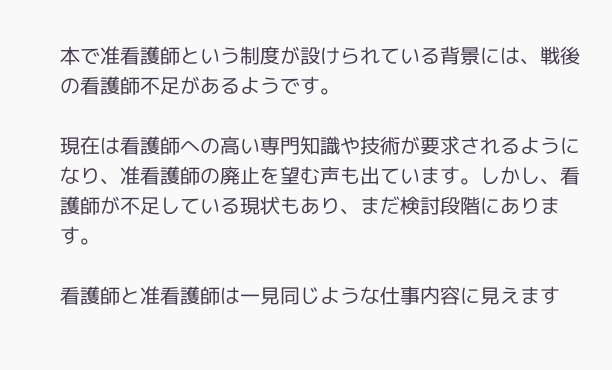本で准看護師という制度が設けられている背景には、戦後の看護師不足があるようです。

現在は看護師への高い専門知識や技術が要求されるようになり、准看護師の廃止を望む声も出ています。しかし、看護師が不足している現状もあり、まだ検討段階にあります。

看護師と准看護師は一見同じような仕事内容に見えます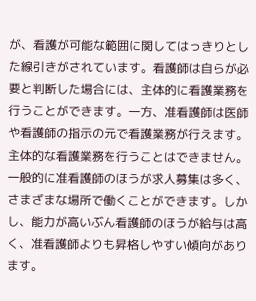が、看護が可能な範囲に関してはっきりとした線引きがされています。看護師は自らが必要と判断した場合には、主体的に看護業務を行うことができます。一方、准看護師は医師や看護師の指示の元で看護業務が行えます。主体的な看護業務を行うことはできません。一般的に准看護師のほうが求人募集は多く、さまざまな場所で働くことができます。しかし、能力が高いぶん看護師のほうが給与は高く、准看護師よりも昇格しやすい傾向があります。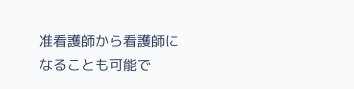准看護師から看護師になることも可能で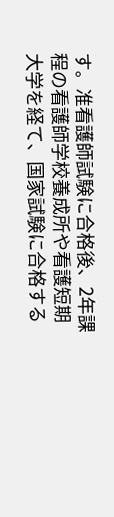す。准看護師試験に合格後、2年課程の看護師学校養成所や看護短期大学を経て、国家試験に合格する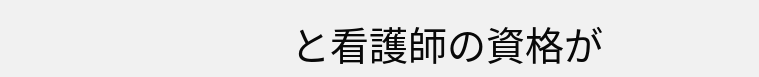と看護師の資格が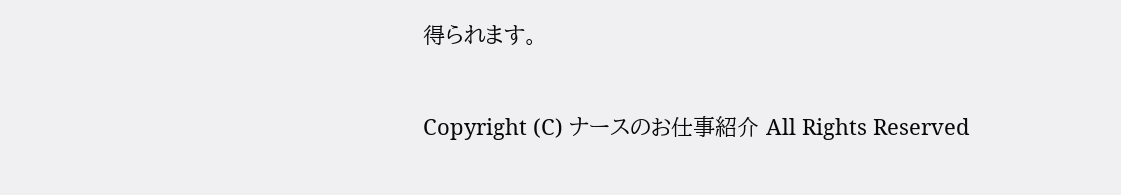得られます。

Copyright (C) ナースのお仕事紹介 All Rights Reserved